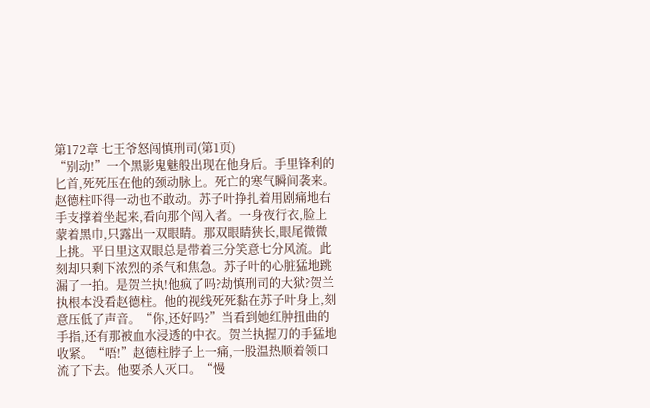第172章 七王爷怒闯慎刑司(第1页)
“别动!”一个黑影鬼魅般出现在他身后。手里锋利的匕首,死死压在他的颈动脉上。死亡的寒气瞬间袭来。赵德柱吓得一动也不敢动。苏子叶挣扎着用剧痛地右手支撑着坐起来,看向那个闯入者。一身夜行衣,脸上蒙着黑巾,只露出一双眼睛。那双眼睛狭长,眼尾微微上挑。平日里这双眼总是带着三分笑意七分风流。此刻却只剩下浓烈的杀气和焦急。苏子叶的心脏猛地跳漏了一拍。是贺兰执!他疯了吗?劫慎刑司的大狱?贺兰执根本没看赵德柱。他的视线死死黏在苏子叶身上,刻意压低了声音。“你,还好吗?”当看到她红肿扭曲的手指,还有那被血水浸透的中衣。贺兰执握刀的手猛地收紧。“唔!”赵德柱脖子上一痛,一股温热顺着领口流了下去。他要杀人灭口。“慢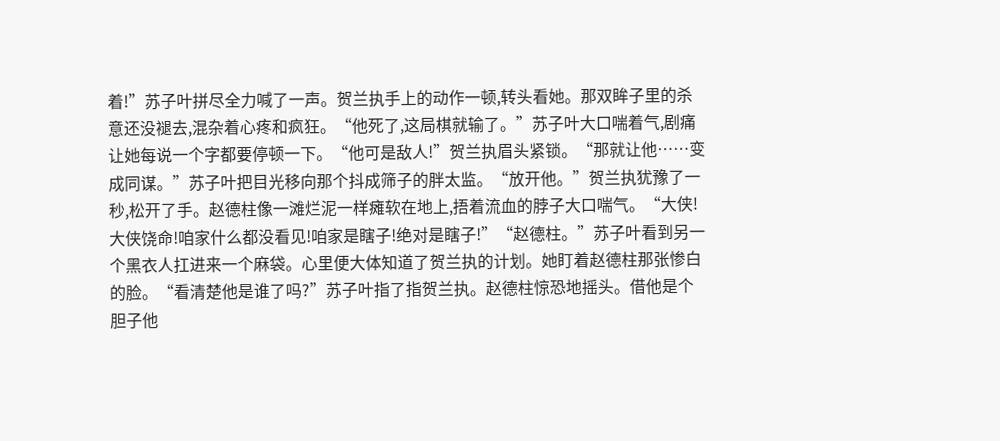着!”苏子叶拼尽全力喊了一声。贺兰执手上的动作一顿,转头看她。那双眸子里的杀意还没褪去,混杂着心疼和疯狂。“他死了,这局棋就输了。”苏子叶大口喘着气,剧痛让她每说一个字都要停顿一下。“他可是敌人!”贺兰执眉头紧锁。“那就让他……变成同谋。”苏子叶把目光移向那个抖成筛子的胖太监。“放开他。”贺兰执犹豫了一秒,松开了手。赵德柱像一滩烂泥一样瘫软在地上,捂着流血的脖子大口喘气。“大侠!大侠饶命!咱家什么都没看见!咱家是瞎子!绝对是瞎子!”“赵德柱。”苏子叶看到另一个黑衣人扛进来一个麻袋。心里便大体知道了贺兰执的计划。她盯着赵德柱那张惨白的脸。“看清楚他是谁了吗?”苏子叶指了指贺兰执。赵德柱惊恐地摇头。借他是个胆子他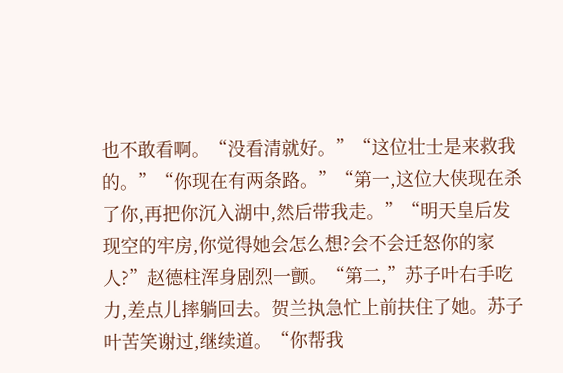也不敢看啊。“没看清就好。”“这位壮士是来救我的。”“你现在有两条路。”“第一,这位大侠现在杀了你,再把你沉入湖中,然后带我走。”“明天皇后发现空的牢房,你觉得她会怎么想?会不会迁怒你的家人?”赵德柱浑身剧烈一颤。“第二,”苏子叶右手吃力,差点儿摔躺回去。贺兰执急忙上前扶住了她。苏子叶苦笑谢过,继续道。“你帮我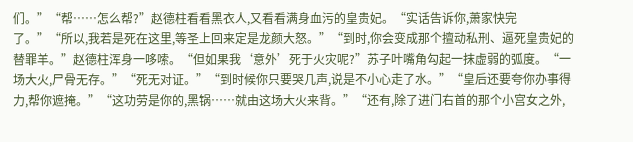们。”“帮……怎么帮?”赵德柱看看黑衣人,又看看满身血污的皇贵妃。“实话告诉你,萧家快完了。”“所以,我若是死在这里,等圣上回来定是龙颜大怒。”“到时,你会变成那个擅动私刑、逼死皇贵妃的替罪羊。”赵德柱浑身一哆嗦。“但如果我‘意外’死于火灾呢?”苏子叶嘴角勾起一抹虚弱的弧度。“一场大火,尸骨无存。”“死无对证。”“到时候你只要哭几声,说是不小心走了水。”“皇后还要夸你办事得力,帮你遮掩。”“这功劳是你的,黑锅……就由这场大火来背。”“还有,除了进门右首的那个小宫女之外,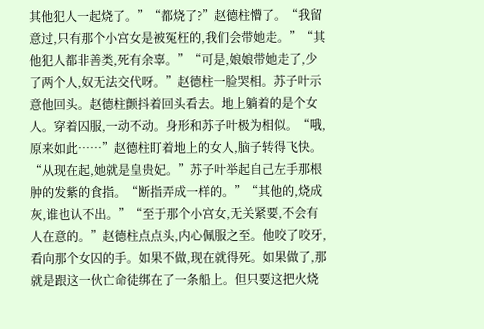其他犯人一起烧了。”“都烧了?”赵德柱懵了。“我留意过,只有那个小宫女是被冤枉的,我们会带她走。”“其他犯人都非善类,死有余辜。”“可是,娘娘带她走了,少了两个人,奴无法交代呀。”赵德柱一脸哭相。苏子叶示意他回头。赵德柱颤抖着回头看去。地上躺着的是个女人。穿着囚服,一动不动。身形和苏子叶极为相似。“哦,原来如此……”赵德柱盯着地上的女人,脑子转得飞快。“从现在起,她就是皇贵妃。”苏子叶举起自己左手那根肿的发紫的食指。“断指弄成一样的。”“其他的,烧成灰,谁也认不出。”“至于那个小宫女,无关紧要,不会有人在意的。”赵德柱点点头,内心佩服之至。他咬了咬牙,看向那个女囚的手。如果不做,现在就得死。如果做了,那就是跟这一伙亡命徒绑在了一条船上。但只要这把火烧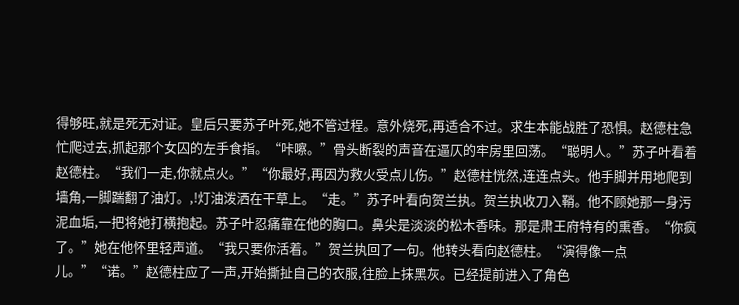得够旺,就是死无对证。皇后只要苏子叶死,她不管过程。意外烧死,再适合不过。求生本能战胜了恐惧。赵德柱急忙爬过去,抓起那个女囚的左手食指。“咔嚓。”骨头断裂的声音在逼仄的牢房里回荡。“聪明人。”苏子叶看着赵德柱。“我们一走,你就点火。”“你最好,再因为救火受点儿伤。”赵德柱恍然,连连点头。他手脚并用地爬到墙角,一脚踹翻了油灯。,!灯油泼洒在干草上。“走。”苏子叶看向贺兰执。贺兰执收刀入鞘。他不顾她那一身污泥血垢,一把将她打横抱起。苏子叶忍痛靠在他的胸口。鼻尖是淡淡的松木香味。那是肃王府特有的熏香。“你疯了。”她在他怀里轻声道。“我只要你活着。”贺兰执回了一句。他转头看向赵德柱。“演得像一点儿。”“诺。”赵德柱应了一声,开始撕扯自己的衣服,往脸上抹黑灰。已经提前进入了角色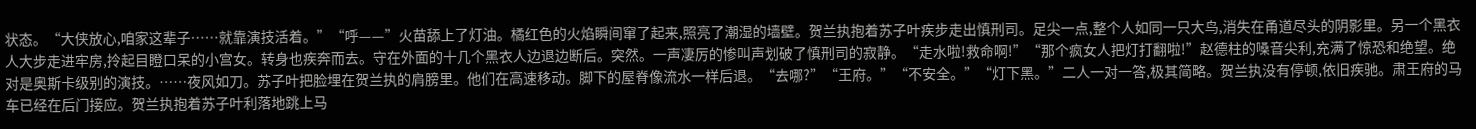状态。“大侠放心,咱家这辈子……就靠演技活着。”“呼——”火苗舔上了灯油。橘红色的火焰瞬间窜了起来,照亮了潮湿的墙壁。贺兰执抱着苏子叶疾步走出慎刑司。足尖一点,整个人如同一只大鸟,消失在甬道尽头的阴影里。另一个黑衣人大步走进牢房,拎起目瞪口呆的小宫女。转身也疾奔而去。守在外面的十几个黑衣人边退边断后。突然。一声凄厉的惨叫声划破了慎刑司的寂静。“走水啦!救命啊!”“那个疯女人把灯打翻啦!”赵德柱的嗓音尖利,充满了惊恐和绝望。绝对是奥斯卡级别的演技。……夜风如刀。苏子叶把脸埋在贺兰执的肩膀里。他们在高速移动。脚下的屋脊像流水一样后退。“去哪?”“王府。”“不安全。”“灯下黑。”二人一对一答,极其简略。贺兰执没有停顿,依旧疾驰。肃王府的马车已经在后门接应。贺兰执抱着苏子叶利落地跳上马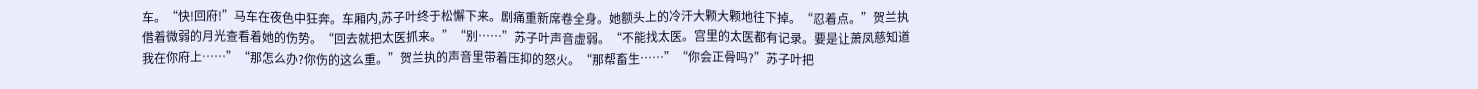车。“快!回府!”马车在夜色中狂奔。车厢内,苏子叶终于松懈下来。剧痛重新席卷全身。她额头上的冷汗大颗大颗地往下掉。“忍着点。”贺兰执借着微弱的月光查看着她的伤势。“回去就把太医抓来。”“别……”苏子叶声音虚弱。“不能找太医。宫里的太医都有记录。要是让萧凤慈知道我在你府上……”“那怎么办?你伤的这么重。”贺兰执的声音里带着压抑的怒火。“那帮畜生……”“你会正骨吗?”苏子叶把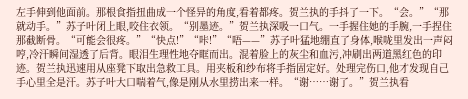左手伸到他面前。那根食指扭曲成一个怪异的角度,看着都疼。贺兰执的手抖了一下。“会。”“那就动手。”苏子叶闭上眼,咬住衣领。“别墨迹。”贺兰执深吸一口气。一手握住她的手腕,一手捏住那截断骨。“可能会很疼。”“快点!”“咔!”“唔——”苏子叶猛地绷直了身体,喉咙里发出一声闷哼,冷汗瞬间湿透了后背。眼泪生理性地夺眶而出。混着脸上的灰尘和血污,冲刷出两道黑红色的印迹。贺兰执迅速用从座凳下取出急救工具。用夹板和纱布将手指固定好。处理完伤口,他才发现自己手心里全是汗。苏子叶大口喘着气,像是刚从水里捞出来一样。“谢……谢了。”贺兰执看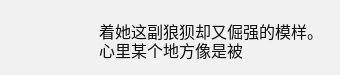着她这副狼狈却又倔强的模样。心里某个地方像是被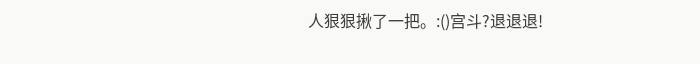人狠狠揪了一把。:()宫斗?退退退!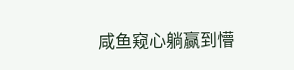咸鱼窥心躺赢到懵